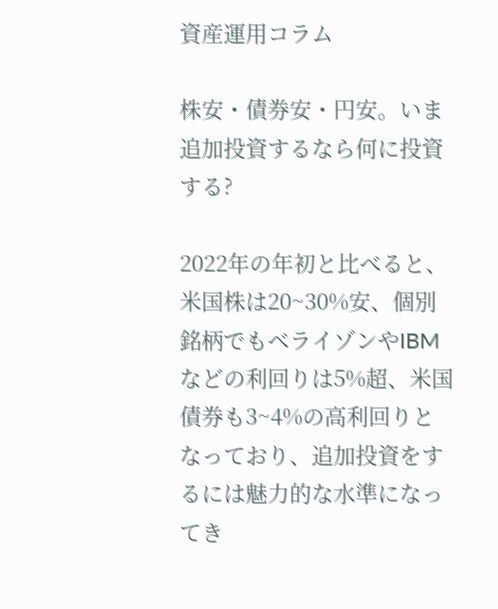資産運用コラム

株安・債券安・円安。いま追加投資するなら何に投資する?

2022年の年初と比べると、米国株は20~30%安、個別銘柄でもベライゾンやIBMなどの利回りは5%超、米国債券も3~4%の高利回りとなっており、追加投資をするには魅力的な水準になってき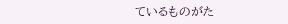ているものがた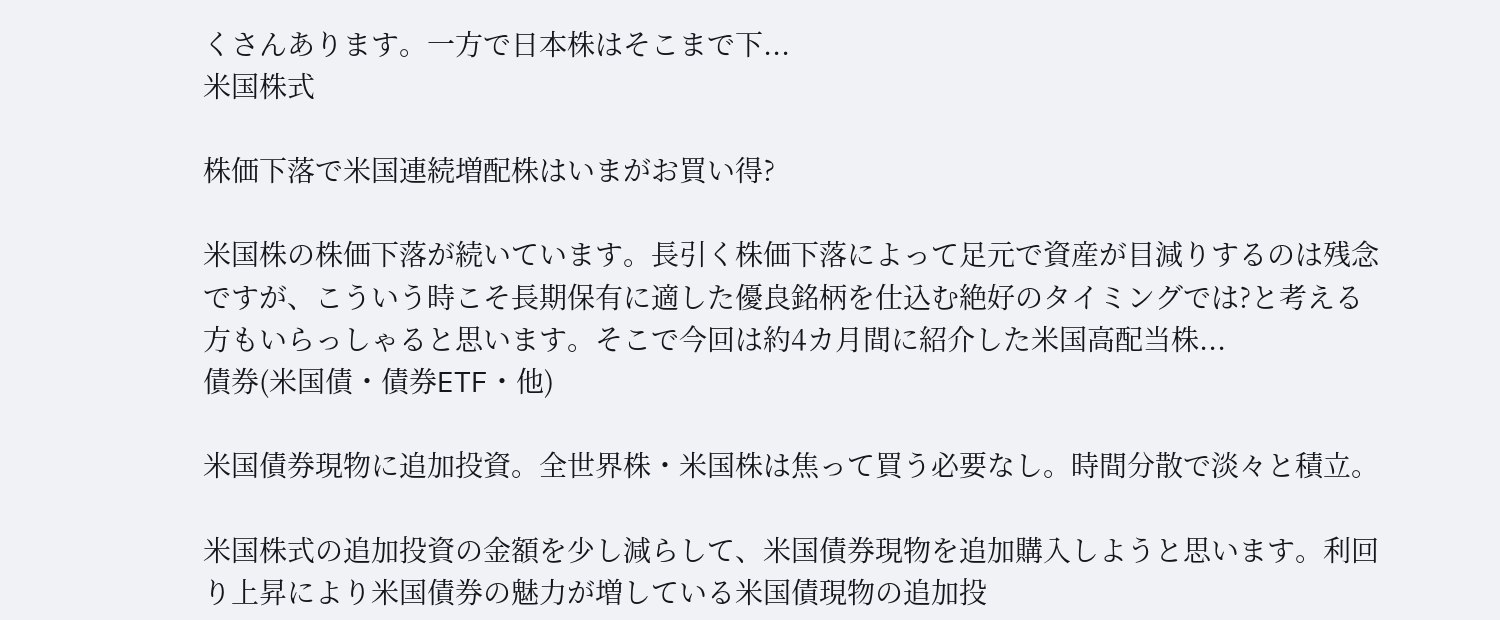くさんあります。一方で日本株はそこまで下...
米国株式

株価下落で米国連続増配株はいまがお買い得?

米国株の株価下落が続いています。長引く株価下落によって足元で資産が目減りするのは残念ですが、こういう時こそ長期保有に適した優良銘柄を仕込む絶好のタイミングでは?と考える方もいらっしゃると思います。そこで今回は約4カ月間に紹介した米国高配当株...
債券(米国債・債券ETF・他)

米国債券現物に追加投資。全世界株・米国株は焦って買う必要なし。時間分散で淡々と積立。

米国株式の追加投資の金額を少し減らして、米国債券現物を追加購入しようと思います。利回り上昇により米国債券の魅力が増している米国債現物の追加投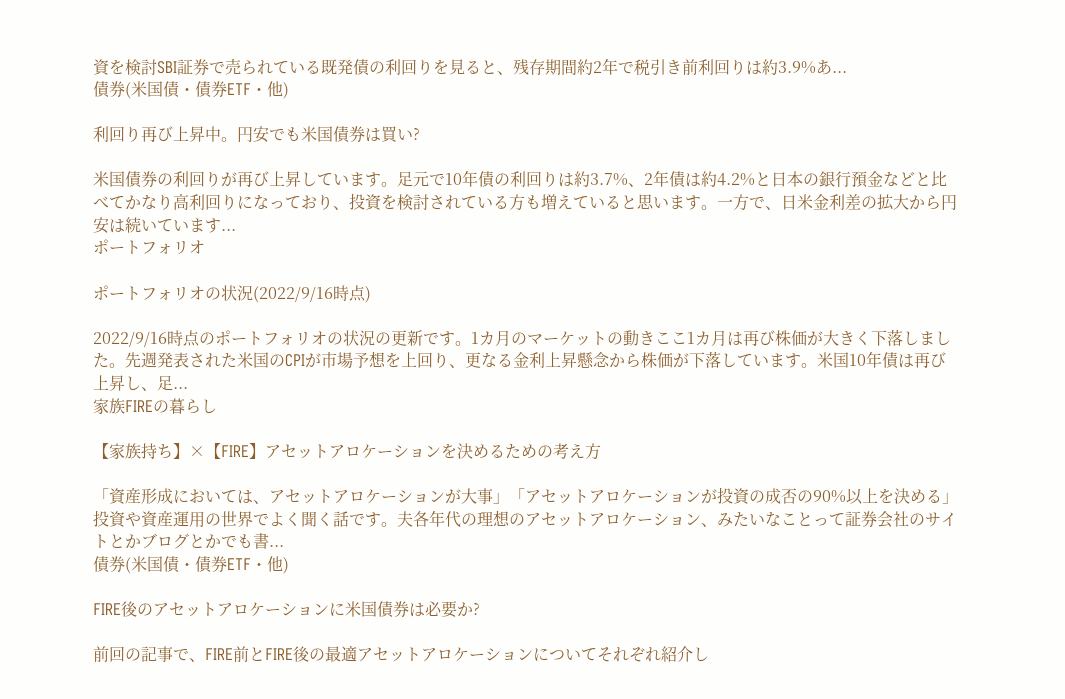資を検討SBI証券で売られている既発債の利回りを見ると、残存期間約2年で税引き前利回りは約3.9%あ...
債券(米国債・債券ETF・他)

利回り再び上昇中。円安でも米国債券は買い?

米国債券の利回りが再び上昇しています。足元で10年債の利回りは約3.7%、2年債は約4.2%と日本の銀行預金などと比べてかなり高利回りになっており、投資を検討されている方も増えていると思います。一方で、日米金利差の拡大から円安は続いています...
ポートフォリオ

ポートフォリオの状況(2022/9/16時点)

2022/9/16時点のポートフォリオの状況の更新です。1カ月のマーケットの動きここ1カ月は再び株価が大きく下落しました。先週発表された米国のCPIが市場予想を上回り、更なる金利上昇懸念から株価が下落しています。米国10年債は再び上昇し、足...
家族FIREの暮らし

【家族持ち】×【FIRE】アセットアロケーションを決めるための考え方

「資産形成においては、アセットアロケーションが大事」「アセットアロケーションが投資の成否の90%以上を決める」投資や資産運用の世界でよく聞く話です。夫各年代の理想のアセットアロケーション、みたいなことって証券会社のサイトとかブログとかでも書...
債券(米国債・債券ETF・他)

FIRE後のアセットアロケーションに米国債券は必要か?

前回の記事で、FIRE前とFIRE後の最適アセットアロケーションについてそれぞれ紹介し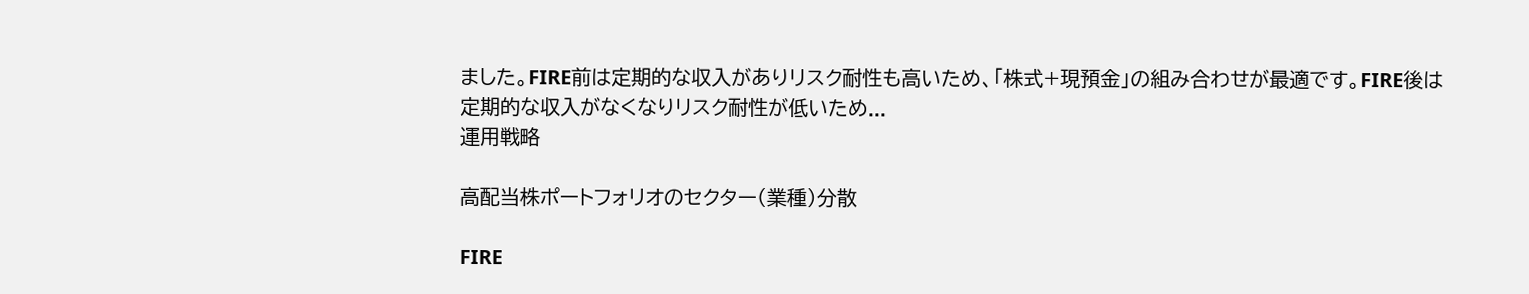ました。FIRE前は定期的な収入がありリスク耐性も高いため、「株式+現預金」の組み合わせが最適です。FIRE後は定期的な収入がなくなりリスク耐性が低いため...
運用戦略

高配当株ポートフォリオのセクター(業種)分散

FIRE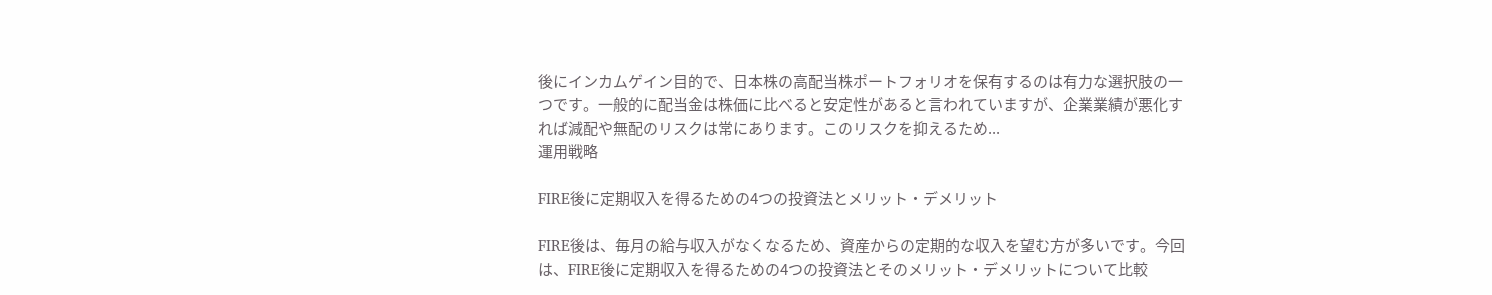後にインカムゲイン目的で、日本株の高配当株ポートフォリオを保有するのは有力な選択肢の一つです。一般的に配当金は株価に比べると安定性があると言われていますが、企業業績が悪化すれば減配や無配のリスクは常にあります。このリスクを抑えるため...
運用戦略

FIRE後に定期収入を得るための4つの投資法とメリット・デメリット

FIRE後は、毎月の給与収入がなくなるため、資産からの定期的な収入を望む方が多いです。今回は、FIRE後に定期収入を得るための4つの投資法とそのメリット・デメリットについて比較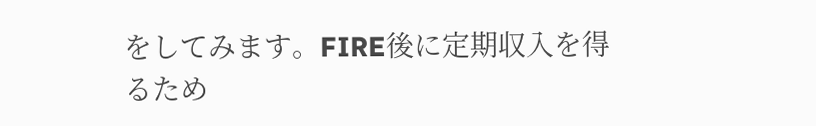をしてみます。FIRE後に定期収入を得るため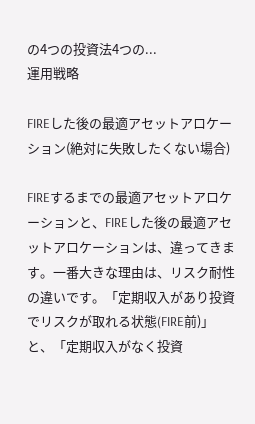の4つの投資法4つの...
運用戦略

FIREした後の最適アセットアロケーション(絶対に失敗したくない場合)

FIREするまでの最適アセットアロケーションと、FIREした後の最適アセットアロケーションは、違ってきます。一番大きな理由は、リスク耐性の違いです。「定期収入があり投資でリスクが取れる状態(FIRE前)」と、「定期収入がなく投資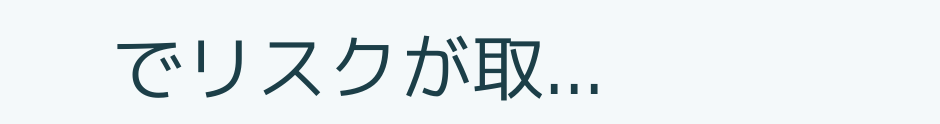でリスクが取...